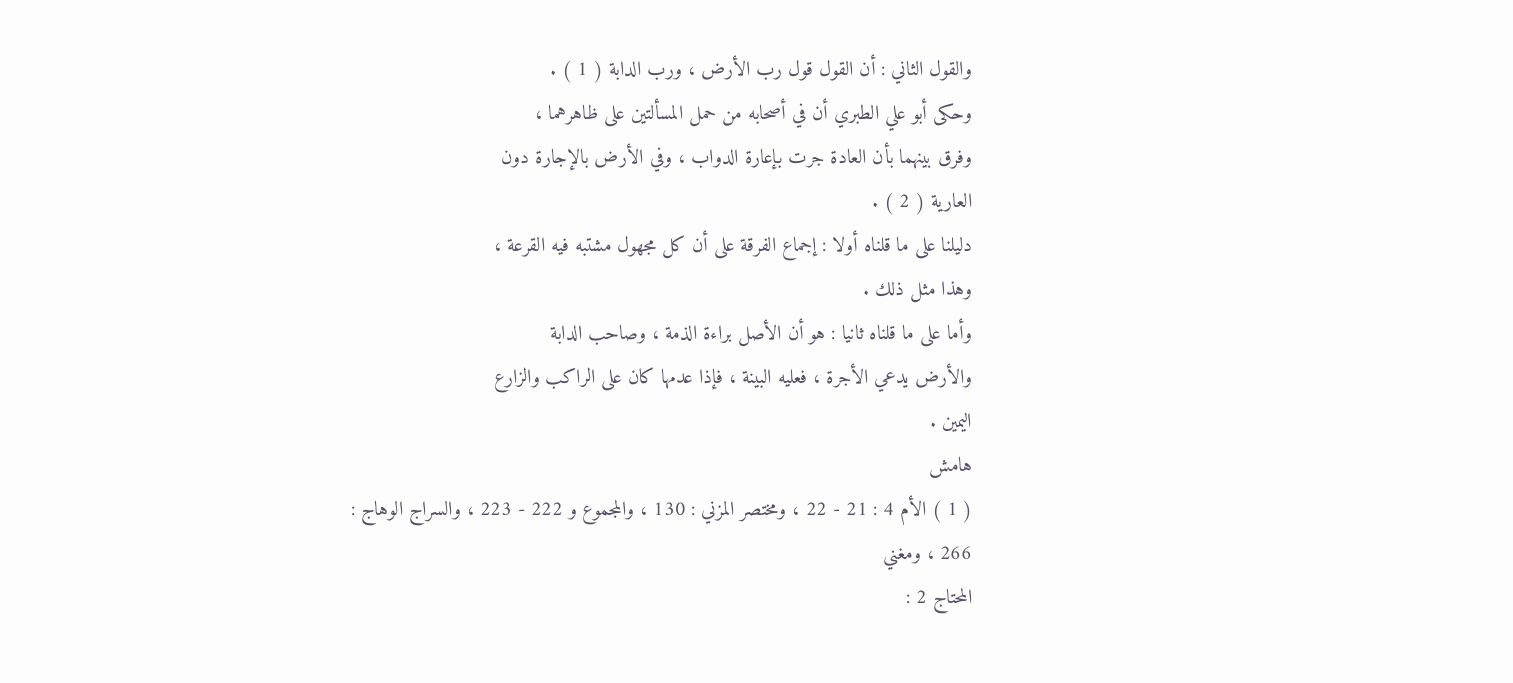والقول الثاني : أن القول قول رب الأرض ، ورب الدابة ( 1 ) .
وحكى أبو علي الطبري أن في أصحابه من حمل المسألتين على ظاهرهما ،
وفرق بينهما بأن العادة جرت بإعارة الدواب ، وفي الأرض بالإجارة دون
العارية ( 2 ) .
دليلنا على ما قلناه أولا : إجماع الفرقة على أن كل مجهول مشتبه فيه القرعة ،
وهذا مثل ذلك .
وأما على ما قلناه ثانيا : هو أن الأصل براءة الذمة ، وصاحب الدابة
والأرض يدعي الأجرة ، فعليه البينة ، فإذا عدمها كان على الراكب والزارع
اليمين .
هامش
( 1 ) الأم 4 : 21 - 22 ، ومختصر المزني : 130 ، والمجموع و 222 - 223 ، والسراج الوهاج : 266 ، ومغني
المحتاج 2 :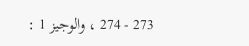273 - 274 ، والوجيز 1 :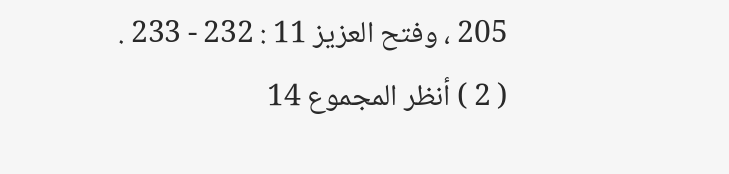205 ، وفتح العزيز 11 : 232 - 233 .
( 2 ) أنظر المجموع 14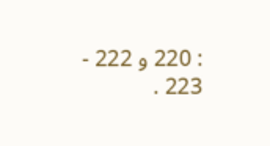: 220 و 222 - 223 .